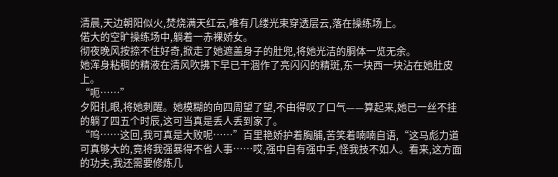清晨,天边朝阳似火,焚烧满天红云,唯有几缕光束穿透层云,落在操练场上。
偌大的空旷操练场中,躺着一赤裸娇女。
彻夜晚风按捺不住好奇,掀走了她遮盖身子的肚兜,将她光洁的胴体一览无余。
她浑身粘稠的精液在清风吹拂下早已干涸作了亮闪闪的精斑,东一块西一块沾在她肚皮上。
“呃……”
夕阳扎眼,将她刺醒。她模糊的向四周望了望,不由得叹了口气——算起来,她已一丝不挂的躺了四五个时辰,这可当真是丢人丢到家了。
“呜……这回,我可真是大败呢……”百里艳娇护着胸脯,苦笑着喃喃自语,“这马彪力道可真够大的,竟将我强暴得不省人事……哎,强中自有强中手,怪我技不如人。看来,这方面的功夫,我还需要修炼几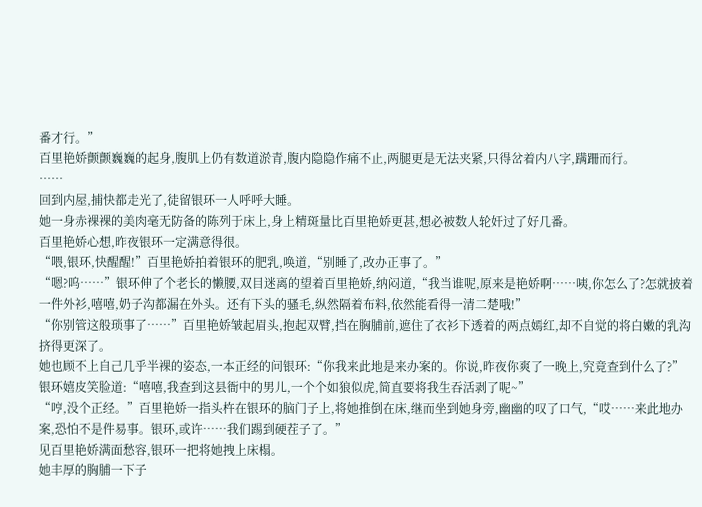番才行。”
百里艳娇颤颤巍巍的起身,腹肌上仍有数道淤青,腹内隐隐作痛不止,两腿更是无法夹紧,只得岔着内八字,蹒跚而行。
……
回到内屋,捕快都走光了,徒留银环一人呼呼大睡。
她一身赤裸裸的美肉毫无防备的陈列于床上,身上精斑量比百里艳娇更甚,想必被数人轮奸过了好几番。
百里艳娇心想,昨夜银环一定满意得很。
“喂,银环,快醒醒!”百里艳娇拍着银环的肥乳,唤道,“别睡了,改办正事了。”
“嗯?呜……”银环伸了个老长的懒腰,双目迷离的望着百里艳娇,纳闷道,“我当谁呢,原来是艳娇啊……咦,你怎么了?怎就披着一件外衫,嘻嘻,奶子沟都漏在外头。还有下头的骚毛,纵然隔着布料,依然能看得一清二楚哦!”
“你别管这般琐事了……”百里艳娇皱起眉头,抱起双臂,挡在胸脯前,遮住了衣衫下透着的两点嫣红,却不自觉的将白嫩的乳沟挤得更深了。
她也顾不上自己几乎半裸的姿态,一本正经的问银环:“你我来此地是来办案的。你说,昨夜你爽了一晚上,究竟查到什么了?”
银环嬉皮笑脸道:“嘻嘻,我查到这县衙中的男儿,一个个如狼似虎,简直要将我生吞活剥了呢~”
“哼,没个正经。”百里艳娇一指头杵在银环的脑门子上,将她推倒在床,继而坐到她身旁,幽幽的叹了口气,“哎……来此地办案,恐怕不是件易事。银环,或许……我们踢到硬茬子了。”
见百里艳娇满面愁容,银环一把将她拽上床榻。
她丰厚的胸脯一下子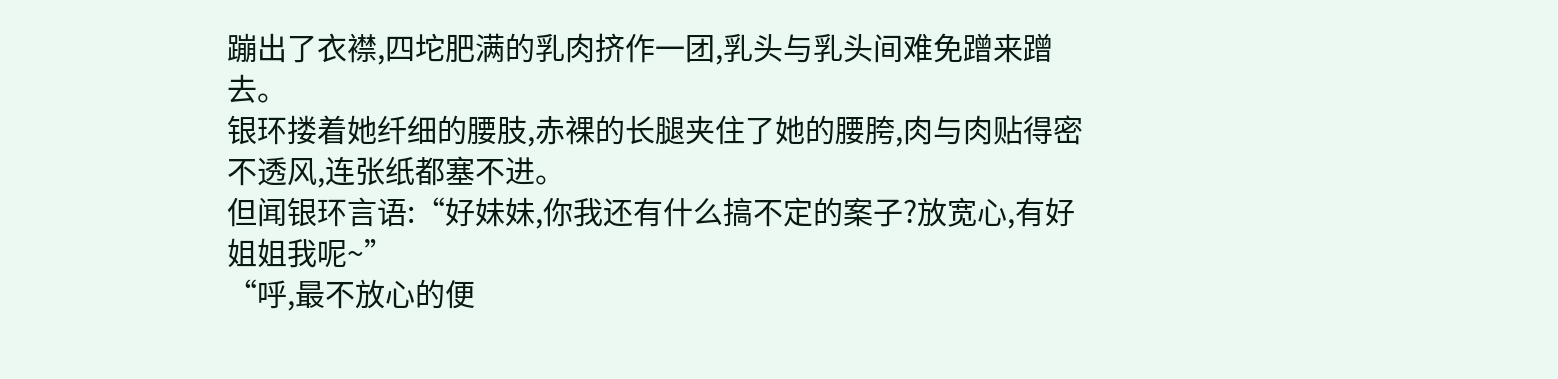蹦出了衣襟,四坨肥满的乳肉挤作一团,乳头与乳头间难免蹭来蹭去。
银环搂着她纤细的腰肢,赤裸的长腿夹住了她的腰胯,肉与肉贴得密不透风,连张纸都塞不进。
但闻银环言语:“好妹妹,你我还有什么搞不定的案子?放宽心,有好姐姐我呢~”
“呼,最不放心的便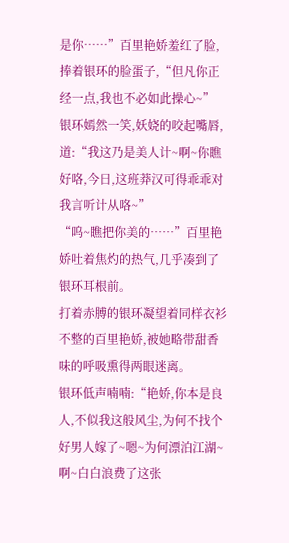是你……”百里艳娇羞红了脸,捧着银环的脸蛋子,“但凡你正经一点,我也不必如此操心~”
银环嫣然一笑,妖娆的咬起嘴唇,道:“我这乃是美人计~啊~你瞧好咯,今日,这班莽汉可得乖乖对我言听计从咯~”
“呜~瞧把你美的……”百里艳娇吐着焦灼的热气,几乎凑到了银环耳根前。
打着赤膊的银环凝望着同样衣衫不整的百里艳娇,被她略带甜香味的呼吸熏得两眼迷离。
银环低声喃喃:“艳娇,你本是良人,不似我这般风尘,为何不找个好男人嫁了~嗯~为何漂泊江湖~啊~白白浪费了这张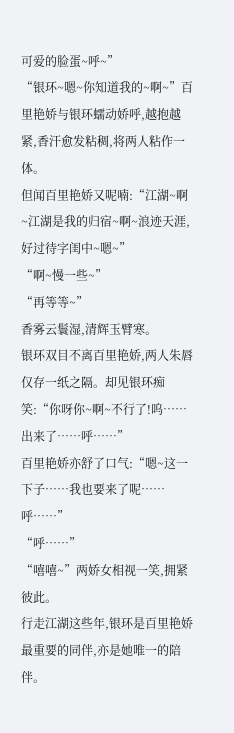可爱的脸蛋~呼~”
“银环~嗯~你知道我的~啊~”百里艳娇与银环蠕动娇呼,越抱越紧,香汗愈发粘稠,将两人粘作一体。
但闻百里艳娇又呢喃:“江湖~啊~江湖是我的归宿~啊~浪迹天涯,好过待字闺中~嗯~”
“啊~慢一些~”
“再等等~”
香雾云鬟湿,清辉玉臂寒。
银环双目不离百里艳娇,两人朱唇仅存一纸之隔。却见银环痴笑:“你呀你~啊~不行了!呜……出来了……呼……”
百里艳娇亦舒了口气:“嗯~这一下子……我也要来了呢……呼……”
“呼……”
“嘻嘻~”两娇女相视一笑,拥紧彼此。
行走江湖这些年,银环是百里艳娇最重要的同伴,亦是她唯一的陪伴。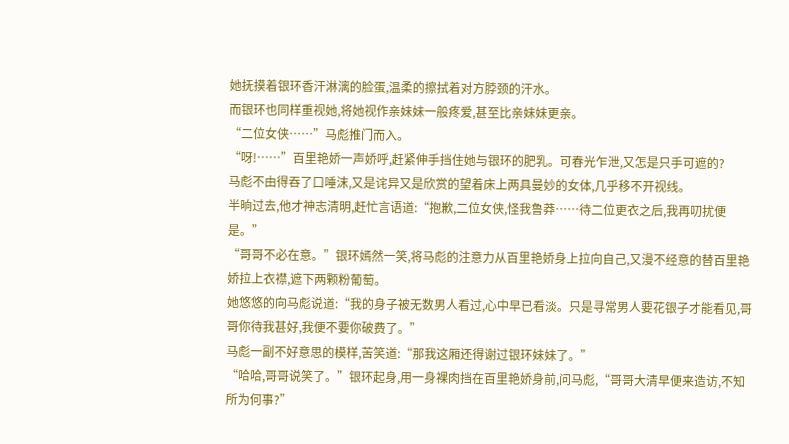她抚摸着银环香汗淋漓的脸蛋,温柔的擦拭着对方脖颈的汗水。
而银环也同样重视她,将她视作亲妹妹一般疼爱,甚至比亲妹妹更亲。
“二位女侠……”马彪推门而入。
“呀!……”百里艳娇一声娇呼,赶紧伸手挡住她与银环的肥乳。可春光乍泄,又怎是只手可遮的?
马彪不由得吞了口唾沫,又是诧异又是欣赏的望着床上两具曼妙的女体,几乎移不开视线。
半晌过去,他才神志清明,赶忙言语道:“抱歉,二位女侠,怪我鲁莽……待二位更衣之后,我再叨扰便是。”
“哥哥不必在意。”银环嫣然一笑,将马彪的注意力从百里艳娇身上拉向自己,又漫不经意的替百里艳娇拉上衣襟,遮下两颗粉葡萄。
她悠悠的向马彪说道:“我的身子被无数男人看过,心中早已看淡。只是寻常男人要花银子才能看见,哥哥你待我甚好,我便不要你破费了。”
马彪一副不好意思的模样,苦笑道:“那我这厢还得谢过银环妹妹了。”
“哈哈,哥哥说笑了。”银环起身,用一身裸肉挡在百里艳娇身前,问马彪,“哥哥大清早便来造访,不知所为何事?”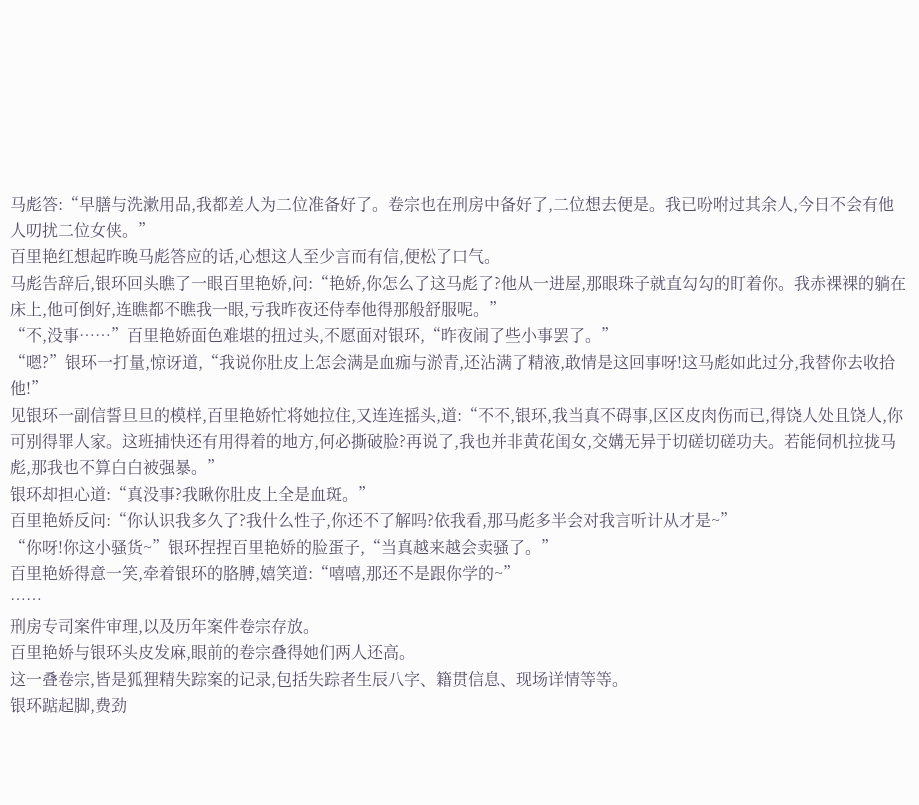马彪答:“早膳与洗漱用品,我都差人为二位准备好了。卷宗也在刑房中备好了,二位想去便是。我已吩咐过其余人,今日不会有他人叨扰二位女侠。”
百里艳红想起昨晚马彪答应的话,心想这人至少言而有信,便松了口气。
马彪告辞后,银环回头瞧了一眼百里艳娇,问:“艳娇,你怎么了这马彪了?他从一进屋,那眼珠子就直勾勾的盯着你。我赤裸裸的躺在床上,他可倒好,连瞧都不瞧我一眼,亏我昨夜还侍奉他得那般舒服呢。”
“不,没事……”百里艳娇面色难堪的扭过头,不愿面对银环,“昨夜闹了些小事罢了。”
“嗯?”银环一打量,惊讶道,“我说你肚皮上怎会满是血痂与淤青,还沾满了精液,敢情是这回事呀!这马彪如此过分,我替你去收拾他!”
见银环一副信誓旦旦的模样,百里艳娇忙将她拉住,又连连摇头,道:“不不,银环,我当真不碍事,区区皮肉伤而已,得饶人处且饶人,你可别得罪人家。这班捕快还有用得着的地方,何必撕破脸?再说了,我也并非黄花闺女,交媾无异于切磋切磋功夫。若能伺机拉拢马彪,那我也不算白白被强暴。”
银环却担心道:“真没事?我瞅你肚皮上全是血斑。”
百里艳娇反问:“你认识我多久了?我什么性子,你还不了解吗?依我看,那马彪多半会对我言听计从才是~”
“你呀!你这小骚货~”银环捏捏百里艳娇的脸蛋子,“当真越来越会卖骚了。”
百里艳娇得意一笑,牵着银环的胳膊,嬉笑道:“嘻嘻,那还不是跟你学的~”
……
刑房专司案件审理,以及历年案件卷宗存放。
百里艳娇与银环头皮发麻,眼前的卷宗叠得她们两人还高。
这一叠卷宗,皆是狐狸精失踪案的记录,包括失踪者生辰八字、籍贯信息、现场详情等等。
银环踮起脚,费劲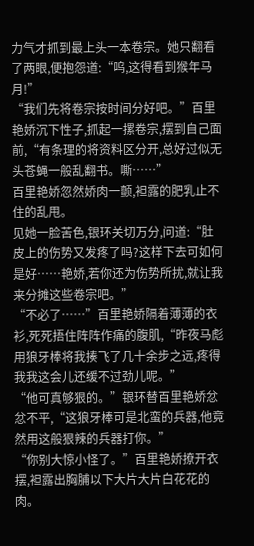力气才抓到最上头一本卷宗。她只翻看了两眼,便抱怨道:“呜,这得看到猴年马月!”
“我们先将卷宗按时间分好吧。”百里艳娇沉下性子,抓起一摞卷宗,摆到自己面前,“有条理的将资料区分开,总好过似无头苍蝇一般乱翻书。嘶……”
百里艳娇忽然娇肉一颤,袒露的肥乳止不住的乱甩。
见她一脸苦色,银环关切万分,问道:“肚皮上的伤势又发疼了吗?这样下去可如何是好……艳娇,若你还为伤势所扰,就让我来分摊这些卷宗吧。”
“不必了……”百里艳娇隔着薄薄的衣衫,死死捂住阵阵作痛的腹肌,“昨夜马彪用狼牙棒将我揍飞了几十余步之远,疼得我我这会儿还缓不过劲儿呢。”
“他可真够狠的。”银环替百里艳娇忿忿不平,“这狼牙棒可是北蛮的兵器,他竟然用这般狠辣的兵器打你。”
“你别大惊小怪了。”百里艳娇撩开衣摆,袒露出胸脯以下大片大片白花花的肉。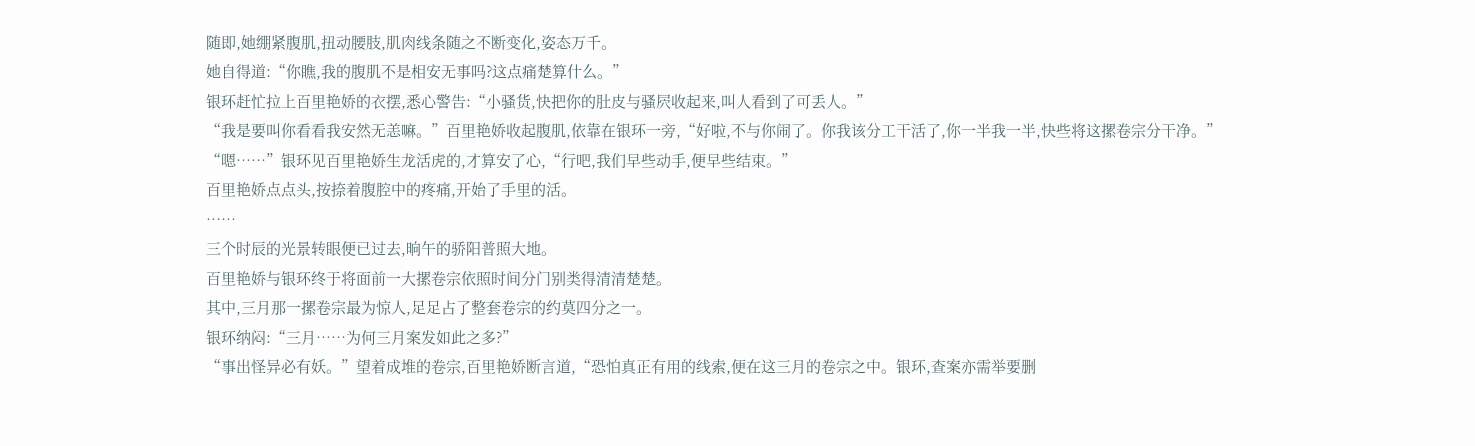随即,她绷紧腹肌,扭动腰肢,肌肉线条随之不断变化,姿态万千。
她自得道:“你瞧,我的腹肌不是相安无事吗?这点痛楚算什么。”
银环赶忙拉上百里艳娇的衣摆,悉心警告:“小骚货,快把你的肚皮与骚屄收起来,叫人看到了可丢人。”
“我是要叫你看看我安然无恙嘛。”百里艳娇收起腹肌,依靠在银环一旁,“好啦,不与你闹了。你我该分工干活了,你一半我一半,快些将这摞卷宗分干净。”
“嗯……”银环见百里艳娇生龙活虎的,才算安了心,“行吧,我们早些动手,便早些结束。”
百里艳娇点点头,按捺着腹腔中的疼痛,开始了手里的活。
……
三个时辰的光景转眼便已过去,晌午的骄阳普照大地。
百里艳娇与银环终于将面前一大摞卷宗依照时间分门别类得清清楚楚。
其中,三月那一摞卷宗最为惊人,足足占了整套卷宗的约莫四分之一。
银环纳闷:“三月……为何三月案发如此之多?”
“事出怪异必有妖。”望着成堆的卷宗,百里艳娇断言道,“恐怕真正有用的线索,便在这三月的卷宗之中。银环,查案亦需举要删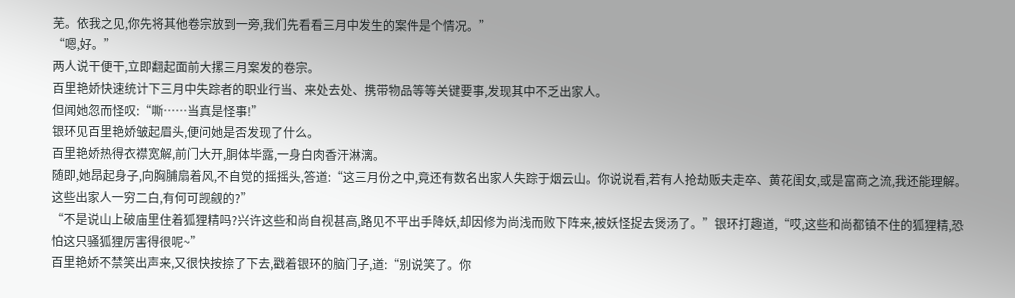芜。依我之见,你先将其他卷宗放到一旁,我们先看看三月中发生的案件是个情况。”
“嗯,好。”
两人说干便干,立即翻起面前大摞三月案发的卷宗。
百里艳娇快速统计下三月中失踪者的职业行当、来处去处、携带物品等等关键要事,发现其中不乏出家人。
但闻她忽而怪叹:“嘶……当真是怪事!”
银环见百里艳娇皱起眉头,便问她是否发现了什么。
百里艳娇热得衣襟宽解,前门大开,胴体毕露,一身白肉香汗淋漓。
随即,她昂起身子,向胸脯扇着风,不自觉的摇摇头,答道:“这三月份之中,竟还有数名出家人失踪于烟云山。你说说看,若有人抢劫贩夫走卒、黄花闺女,或是富商之流,我还能理解。这些出家人一穷二白,有何可觊觎的?”
“不是说山上破庙里住着狐狸精吗?兴许这些和尚自视甚高,路见不平出手降妖,却因修为尚浅而败下阵来,被妖怪捉去煲汤了。”银环打趣道,“哎,这些和尚都镇不住的狐狸精,恐怕这只骚狐狸厉害得很呢~”
百里艳娇不禁笑出声来,又很快按捺了下去,戳着银环的脑门子,道:“别说笑了。你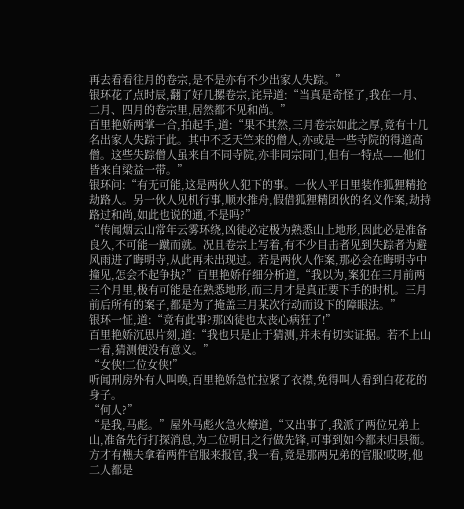再去看看往月的卷宗,是不是亦有不少出家人失踪。”
银环花了点时辰,翻了好几摞卷宗,诧异道:“当真是奇怪了,我在一月、二月、四月的卷宗里,居然都不见和尚。”
百里艳娇两掌一合,拍起手,道:“果不其然,三月卷宗如此之厚,竟有十几名出家人失踪于此。其中不乏天竺来的僧人,亦或是一些寺院的得道高僧。这些失踪僧人虽来自不同寺院,亦非同宗同门,但有一特点——他们皆来自梁益一带。”
银环问:“有无可能,这是两伙人犯下的事。一伙人平日里装作狐狸精抢劫路人。另一伙人见机行事,顺水推舟,假借狐狸精团伙的名义作案,劫持路过和尚,如此也说的通,不是吗?”
“传闻烟云山常年云雾环绕,凶徒必定极为熟悉山上地形,因此必是准备良久,不可能一蹴而就。况且卷宗上写着,有不少目击者见到失踪者为避风雨进了晦明寺,从此再未出现过。若是两伙人作案,那必会在晦明寺中撞见,怎会不起争执?”百里艳娇仔细分析道,“我以为,案犯在三月前两三个月里,极有可能是在熟悉地形,而三月才是真正要下手的时机。三月前后所有的案子,都是为了掩盖三月某次行动而设下的障眼法。”
银环一怔,道:“竟有此事?那凶徒也太丧心病狂了!”
百里艳娇沉思片刻,道:“我也只是止于猜测,并未有切实证据。若不上山一看,猜测便没有意义。”
“女侠!二位女侠!”
听闻刑房外有人叫唤,百里艳娇急忙拉紧了衣襟,免得叫人看到白花花的身子。
“何人?”
“是我,马彪。”屋外马彪火急火燎道,“又出事了,我派了两位兄弟上山,准备先行打探消息,为二位明日之行做先锋,可事到如今都未归县衙。方才有樵夫拿着两件官服来报官,我一看,竟是那两兄弟的官服!哎呀,他二人都是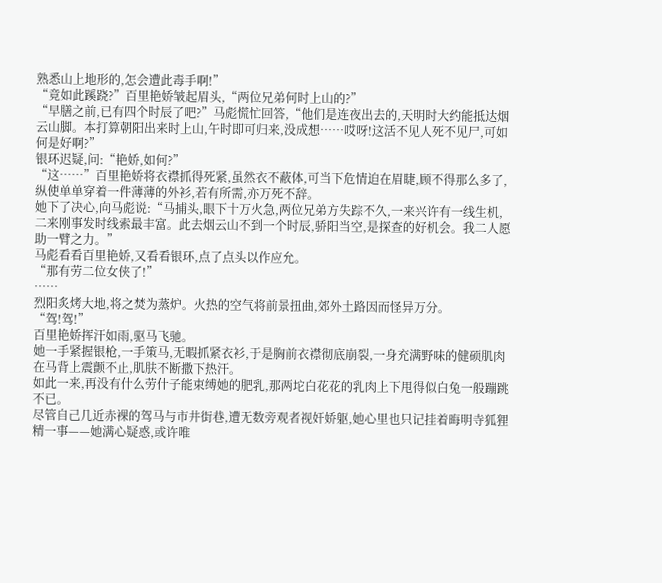熟悉山上地形的,怎会遭此毒手啊!”
“竟如此蹊跷?”百里艳娇皱起眉头,“两位兄弟何时上山的?”
“早膳之前,已有四个时辰了吧?”马彪慌忙回答,“他们是连夜出去的,天明时大约能抵达烟云山脚。本打算朝阳出来时上山,午时即可归来,没成想……哎呀!这活不见人死不见尸,可如何是好啊?”
银环迟疑,问:“艳娇,如何?”
“这……”百里艳娇将衣襟抓得死紧,虽然衣不蔽体,可当下危情迫在眉睫,顾不得那么多了,纵使单单穿着一件薄薄的外衫,若有所需,亦万死不辞。
她下了决心,向马彪说:“马捕头,眼下十万火急,两位兄弟方失踪不久,一来兴许有一线生机,二来刚事发时线索最丰富。此去烟云山不到一个时辰,骄阳当空,是探查的好机会。我二人愿助一臂之力。”
马彪看看百里艳娇,又看看银环,点了点头以作应允。
“那有劳二位女侠了!”
……
烈阳炙烤大地,将之焚为蒸炉。火热的空气将前景扭曲,郊外土路因而怪异万分。
“驾!驾!”
百里艳娇挥汗如雨,驱马飞驰。
她一手紧握银枪,一手策马,无暇抓紧衣衫,于是胸前衣襟彻底崩裂,一身充满野味的健硕肌肉在马背上震颤不止,肌肤不断撒下热汗。
如此一来,再没有什么劳什子能束缚她的肥乳,那两坨白花花的乳肉上下甩得似白兔一般蹦跳不已。
尽管自己几近赤裸的驾马与市井街巷,遭无数旁观者视奸娇躯,她心里也只记挂着晦明寺狐狸精一事——她满心疑惑,或许唯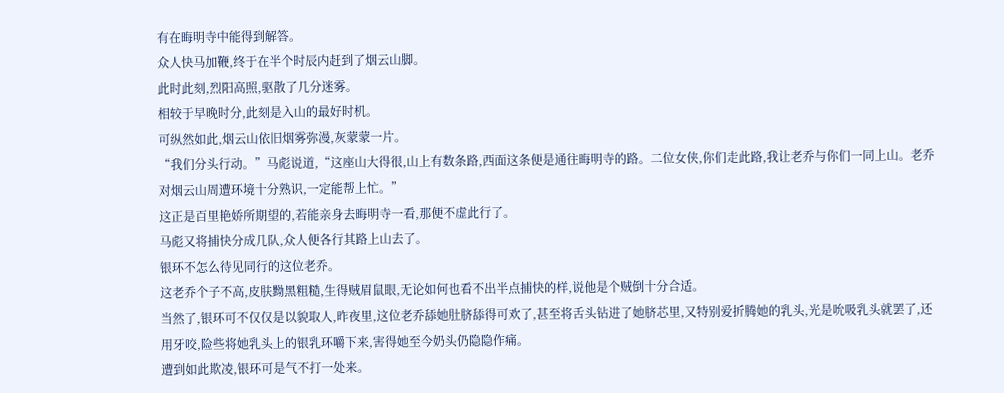有在晦明寺中能得到解答。
众人快马加鞭,终于在半个时辰内赶到了烟云山脚。
此时此刻,烈阳高照,驱散了几分迷雾。
相较于早晚时分,此刻是入山的最好时机。
可纵然如此,烟云山依旧烟雾弥漫,灰蒙蒙一片。
“我们分头行动。”马彪说道,“这座山大得很,山上有数条路,西面这条便是通往晦明寺的路。二位女侠,你们走此路,我让老乔与你们一同上山。老乔对烟云山周遭环境十分熟识,一定能帮上忙。”
这正是百里艳娇所期望的,若能亲身去晦明寺一看,那便不虚此行了。
马彪又将捕快分成几队,众人便各行其路上山去了。
银环不怎么待见同行的这位老乔。
这老乔个子不高,皮肤黝黑粗糙,生得贼眉鼠眼,无论如何也看不出半点捕快的样,说他是个贼倒十分合适。
当然了,银环可不仅仅是以貌取人,昨夜里,这位老乔舔她肚脐舔得可欢了,甚至将舌头钻进了她脐芯里,又特别爱折腾她的乳头,光是吮吸乳头就罢了,还用牙咬,险些将她乳头上的银乳环嚼下来,害得她至今奶头仍隐隐作痛。
遭到如此欺凌,银环可是气不打一处来。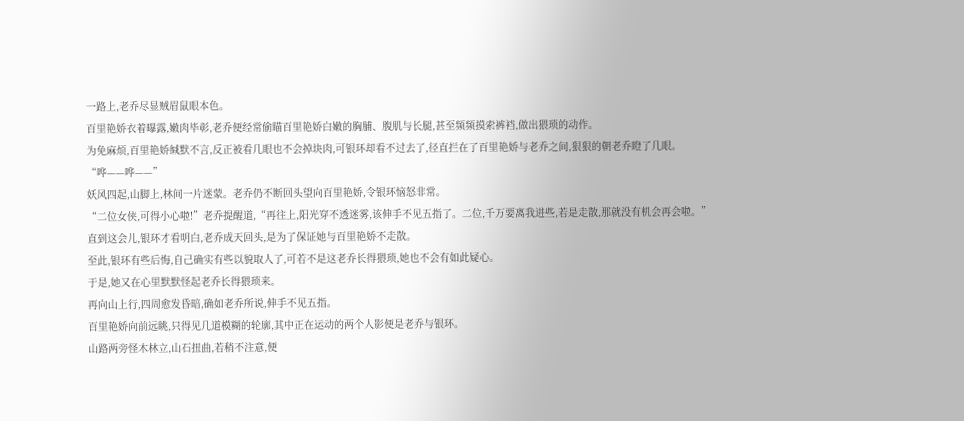一路上,老乔尽显贼眉鼠眼本色。
百里艳娇衣着曝露,嫩肉毕彰,老乔便经常偷瞄百里艳娇白嫩的胸脯、腹肌与长腿,甚至频频摸索裤裆,做出猥琐的动作。
为免麻烦,百里艳娇缄默不言,反正被看几眼也不会掉块肉,可银环却看不过去了,径直拦在了百里艳娇与老乔之间,狠狠的朝老乔瞪了几眼。
“哗——哗——”
妖风四起,山脚上,林间一片迷蒙。老乔仍不断回头望向百里艳娇,令银环恼怒非常。
“二位女侠,可得小心啦!”老乔提醒道,“再往上,阳光穿不透迷雾,该伸手不见五指了。二位,千万要离我进些,若是走散,那就没有机会再会啦。”
直到这会儿,银环才看明白,老乔成天回头,是为了保证她与百里艳娇不走散。
至此,银环有些后悔,自己确实有些以貌取人了,可若不是这老乔长得猥琐,她也不会有如此疑心。
于是,她又在心里默默怪起老乔长得猥琐来。
再向山上行,四周愈发昏暗,确如老乔所说,伸手不见五指。
百里艳娇向前远眺,只得见几道模糊的轮廓,其中正在运动的两个人影便是老乔与银环。
山路两旁怪木林立,山石扭曲,若稍不注意,便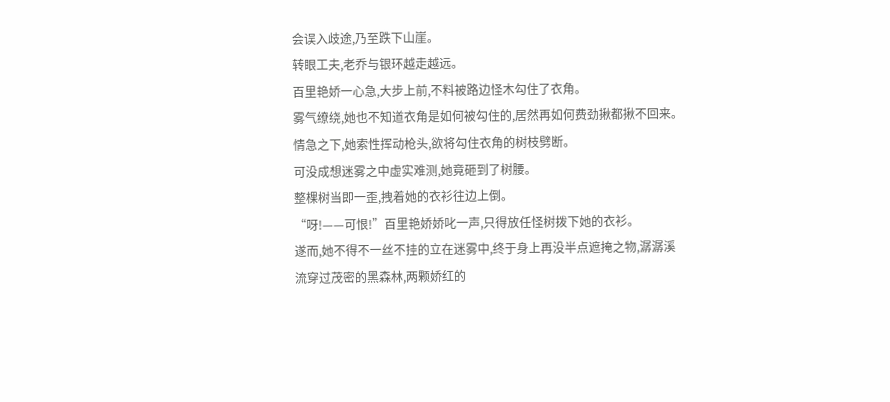会误入歧途,乃至跌下山崖。
转眼工夫,老乔与银环越走越远。
百里艳娇一心急,大步上前,不料被路边怪木勾住了衣角。
雾气缭绕,她也不知道衣角是如何被勾住的,居然再如何费劲揪都揪不回来。
情急之下,她索性挥动枪头,欲将勾住衣角的树枝劈断。
可没成想迷雾之中虚实难测,她竟砸到了树腰。
整棵树当即一歪,拽着她的衣衫往边上倒。
“呀!——可恨!”百里艳娇娇叱一声,只得放任怪树拨下她的衣衫。
遂而,她不得不一丝不挂的立在迷雾中,终于身上再没半点遮掩之物,潺潺溪流穿过茂密的黑森林,两颗娇红的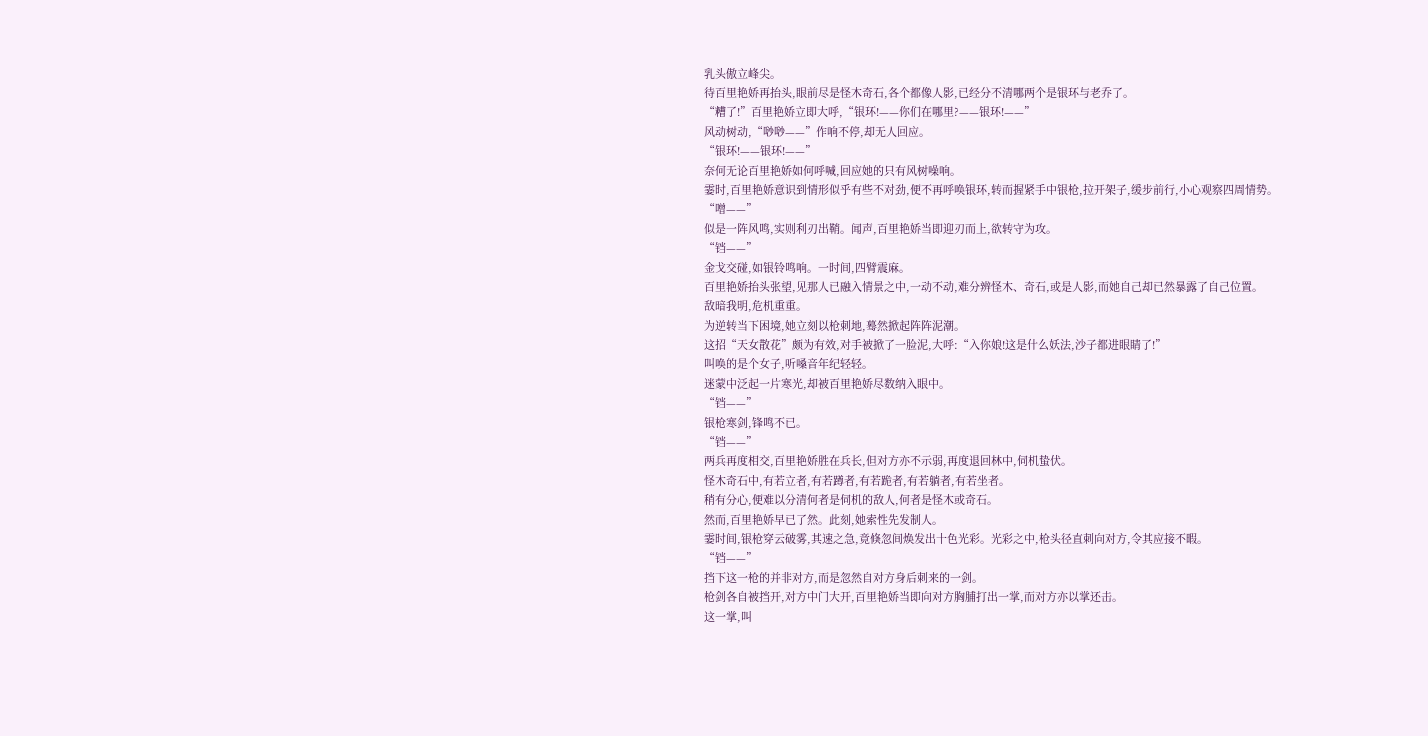乳头傲立峰尖。
待百里艳娇再抬头,眼前尽是怪木奇石,各个都像人影,已经分不清哪两个是银环与老乔了。
“糟了!”百里艳娇立即大呼,“银环!——你们在哪里?——银环!——”
风动树动,“唦唦——”作响不停,却无人回应。
“银环!——银环!——”
奈何无论百里艳娇如何呼喊,回应她的只有风树噪响。
霎时,百里艳娇意识到情形似乎有些不对劲,便不再呼唤银环,转而握紧手中银枪,拉开架子,缓步前行,小心观察四周情势。
“噌——”
似是一阵风鸣,实则利刃出鞘。闻声,百里艳娇当即迎刃而上,欲转守为攻。
“铛——”
金戈交碰,如银铃鸣响。一时间,四臂震麻。
百里艳娇抬头张望,见那人已融入情景之中,一动不动,难分辨怪木、奇石,或是人影,而她自己却已然暴露了自己位置。
敌暗我明,危机重重。
为逆转当下困境,她立刻以枪刺地,蓦然掀起阵阵泥潮。
这招“天女散花”颇为有效,对手被掀了一脸泥,大呼:“入你娘!这是什么妖法,沙子都进眼睛了!”
叫唤的是个女子,听嗓音年纪轻轻。
迷蒙中泛起一片寒光,却被百里艳娇尽数纳入眼中。
“铛——”
银枪寒剑,锋鸣不已。
“铛——”
两兵再度相交,百里艳娇胜在兵长,但对方亦不示弱,再度退回林中,伺机蛰伏。
怪木奇石中,有若立者,有若蹲者,有若跪者,有若躺者,有若坐者。
稍有分心,便难以分清何者是伺机的敌人,何者是怪木或奇石。
然而,百里艳娇早已了然。此刻,她索性先发制人。
霎时间,银枪穿云破雾,其速之急,竟倏忽间焕发出十色光彩。光彩之中,枪头径直刺向对方,令其应接不暇。
“铛——”
挡下这一枪的并非对方,而是忽然自对方身后刺来的一剑。
枪剑各自被挡开,对方中门大开,百里艳娇当即向对方胸脯打出一掌,而对方亦以掌还击。
这一掌,叫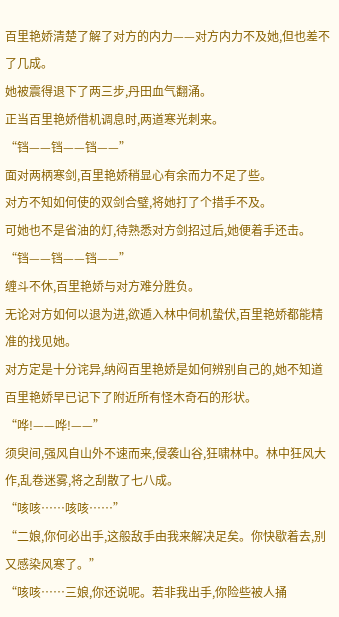百里艳娇清楚了解了对方的内力——对方内力不及她,但也差不了几成。
她被震得退下了两三步,丹田血气翻涌。
正当百里艳娇借机调息时,两道寒光刺来。
“铛——铛——铛——”
面对两柄寒剑,百里艳娇稍显心有余而力不足了些。
对方不知如何使的双剑合璧,将她打了个措手不及。
可她也不是省油的灯,待熟悉对方剑招过后,她便着手还击。
“铛——铛——铛——”
缠斗不休,百里艳娇与对方难分胜负。
无论对方如何以退为进,欲遁入林中伺机蛰伏,百里艳娇都能精准的找见她。
对方定是十分诧异,纳闷百里艳娇是如何辨别自己的,她不知道百里艳娇早已记下了附近所有怪木奇石的形状。
“哗!——哗!——”
须臾间,强风自山外不速而来,侵袭山谷,狂啸林中。林中狂风大作,乱卷迷雾,将之刮散了七八成。
“咳咳……咳咳……”
“二娘,你何必出手,这般敌手由我来解决足矣。你快歇着去,别又感染风寒了。”
“咳咳……三娘,你还说呢。若非我出手,你险些被人捅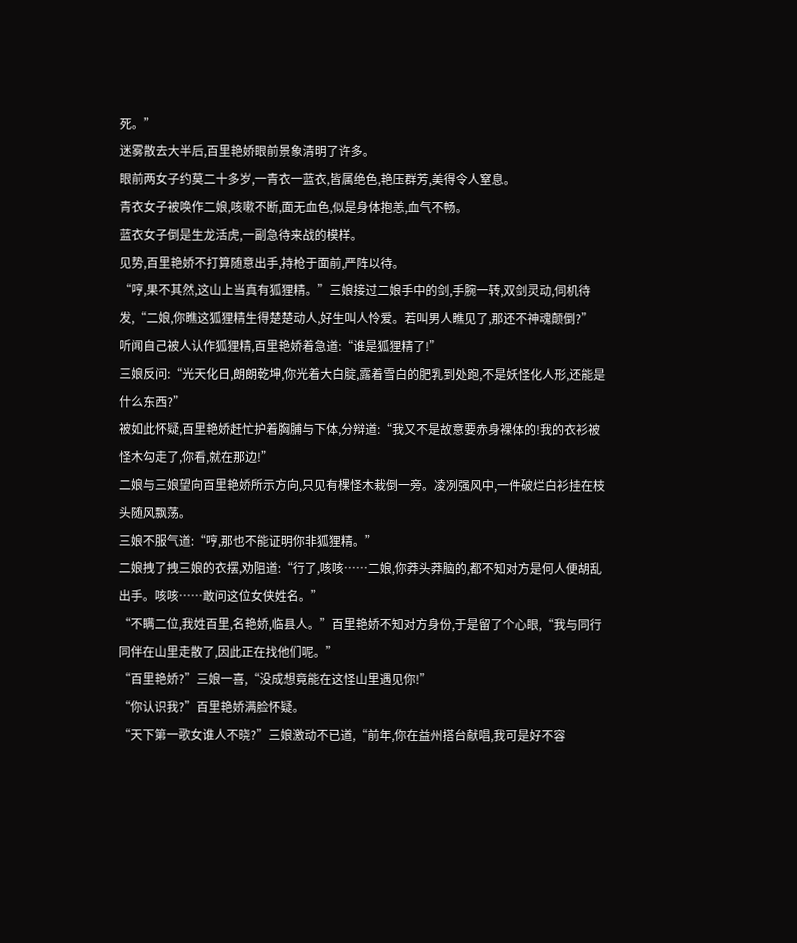死。”
迷雾散去大半后,百里艳娇眼前景象清明了许多。
眼前两女子约莫二十多岁,一青衣一蓝衣,皆属绝色,艳压群芳,美得令人窒息。
青衣女子被唤作二娘,咳嗽不断,面无血色,似是身体抱恙,血气不畅。
蓝衣女子倒是生龙活虎,一副急待来战的模样。
见势,百里艳娇不打算随意出手,持枪于面前,严阵以待。
“哼,果不其然,这山上当真有狐狸精。”三娘接过二娘手中的剑,手腕一转,双剑灵动,伺机待发,“二娘,你瞧这狐狸精生得楚楚动人,好生叫人怜爱。若叫男人瞧见了,那还不神魂颠倒?”
听闻自己被人认作狐狸精,百里艳娇着急道:“谁是狐狸精了!”
三娘反问:“光天化日,朗朗乾坤,你光着大白腚,露着雪白的肥乳到处跑,不是妖怪化人形,还能是什么东西?”
被如此怀疑,百里艳娇赶忙护着胸脯与下体,分辩道:“我又不是故意要赤身裸体的!我的衣衫被怪木勾走了,你看,就在那边!”
二娘与三娘望向百里艳娇所示方向,只见有棵怪木栽倒一旁。凌冽强风中,一件破烂白衫挂在枝头随风飘荡。
三娘不服气道:“哼,那也不能证明你非狐狸精。”
二娘拽了拽三娘的衣摆,劝阻道:“行了,咳咳……二娘,你莽头莽脑的,都不知对方是何人便胡乱出手。咳咳……敢问这位女侠姓名。”
“不瞒二位,我姓百里,名艳娇,临县人。”百里艳娇不知对方身份,于是留了个心眼,“我与同行同伴在山里走散了,因此正在找他们呢。”
“百里艳娇?”三娘一喜,“没成想竟能在这怪山里遇见你!”
“你认识我?”百里艳娇满脸怀疑。
“天下第一歌女谁人不晓?”三娘激动不已道,“前年,你在益州搭台献唱,我可是好不容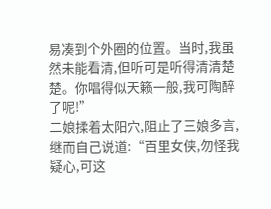易凑到个外圈的位置。当时,我虽然未能看清,但听可是听得清清楚楚。你唱得似天籁一般,我可陶醉了呢!”
二娘揉着太阳穴,阻止了三娘多言,继而自己说道:“百里女侠,勿怪我疑心,可这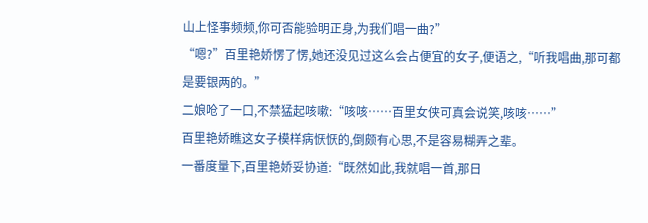山上怪事频频,你可否能验明正身,为我们唱一曲?”
“嗯?”百里艳娇愣了愣,她还没见过这么会占便宜的女子,便语之,“听我唱曲,那可都是要银两的。”
二娘呛了一口,不禁猛起咳嗽:“咳咳……百里女侠可真会说笑,咳咳……”
百里艳娇瞧这女子模样病恹恹的,倒颇有心思,不是容易糊弄之辈。
一番度量下,百里艳娇妥协道:“既然如此,我就唱一首,那日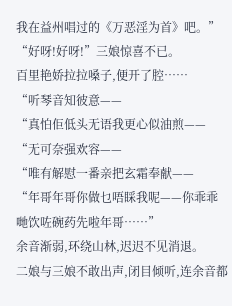我在益州唱过的《万恶淫为首》吧。”
“好呀!好呀!”三娘惊喜不已。
百里艳娇拉拉嗓子,便开了腔……
“听琴音知彼意——
“真怕佢低头无语我更心似油煎——
“无可奈强欢容——
“唯有解慰一番亲把玄霜奉献——
“年哥年哥你做乜唔睬我呢——你乖乖哋饮咗碗药先啦年哥……”
余音渐弱,环绕山林,迟迟不见消退。
二娘与三娘不敢出声,闭目倾听,连余音都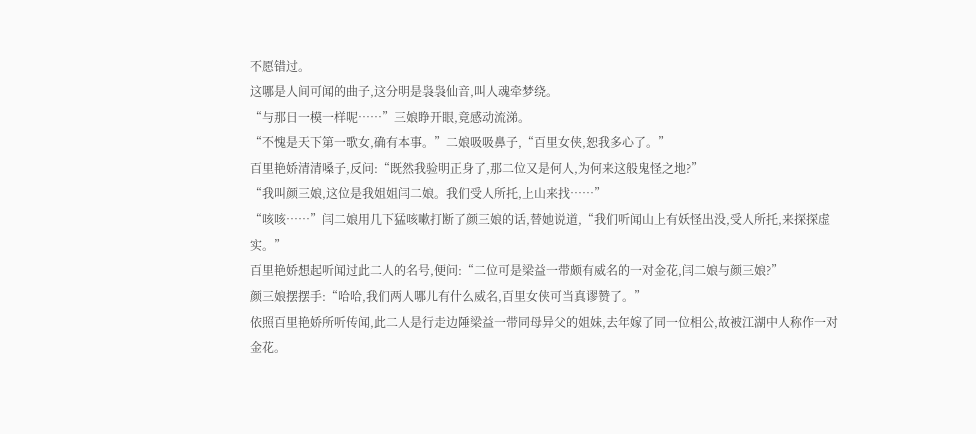不愿错过。
这哪是人间可闻的曲子,这分明是袅袅仙音,叫人魂牵梦绕。
“与那日一模一样呢……”三娘睁开眼,竟感动流涕。
“不愧是天下第一歌女,确有本事。”二娘吸吸鼻子,“百里女侠,恕我多心了。”
百里艳娇清清嗓子,反问:“既然我验明正身了,那二位又是何人,为何来这般鬼怪之地?”
“我叫颜三娘,这位是我姐姐闫二娘。我们受人所托,上山来找……”
“咳咳……”闫二娘用几下猛咳嗽打断了颜三娘的话,替她说道,“我们听闻山上有妖怪出没,受人所托,来探探虚实。”
百里艳娇想起听闻过此二人的名号,便问:“二位可是梁益一带颇有威名的一对金花,闫二娘与颜三娘?”
颜三娘摆摆手:“哈哈,我们两人哪儿有什么威名,百里女侠可当真谬赞了。”
依照百里艳娇所听传闻,此二人是行走边陲梁益一带同母异父的姐妹,去年嫁了同一位相公,故被江湖中人称作一对金花。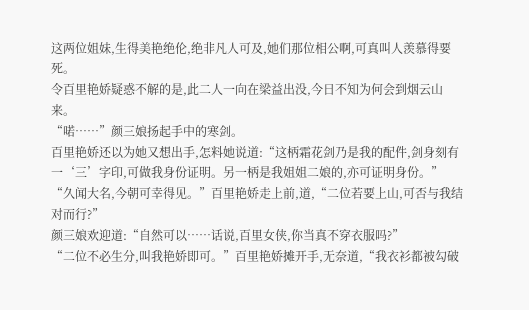这两位姐妹,生得美艳绝伦,绝非凡人可及,她们那位相公啊,可真叫人羡慕得要死。
令百里艳娇疑惑不解的是,此二人一向在梁益出没,今日不知为何会到烟云山来。
“喏……”颜三娘扬起手中的寒剑。
百里艳娇还以为她又想出手,怎料她说道:“这柄霜花剑乃是我的配件,剑身刻有一‘三’字印,可做我身份证明。另一柄是我姐姐二娘的,亦可证明身份。”
“久闻大名,今朝可幸得见。”百里艳娇走上前,道,“二位若要上山,可否与我结对而行?”
颜三娘欢迎道:“自然可以……话说,百里女侠,你当真不穿衣服吗?”
“二位不必生分,叫我艳娇即可。”百里艳娇摊开手,无奈道,“我衣衫都被勾破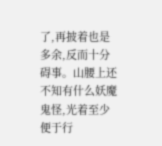了,再披着也是多余,反而十分碍事。山腰上还不知有什么妖魔鬼怪,光着至少便于行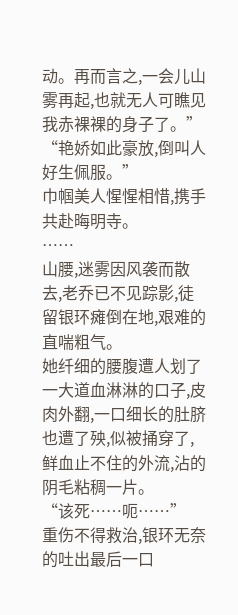动。再而言之,一会儿山雾再起,也就无人可瞧见我赤裸裸的身子了。”
“艳娇如此豪放,倒叫人好生佩服。”
巾帼美人惺惺相惜,携手共赴晦明寺。
……
山腰,迷雾因风袭而散去,老乔已不见踪影,徒留银环瘫倒在地,艰难的直喘粗气。
她纤细的腰腹遭人划了一大道血淋淋的口子,皮肉外翻,一口细长的肚脐也遭了殃,似被捅穿了,鲜血止不住的外流,沾的阴毛粘稠一片。
“该死……呃……”
重伤不得救治,银环无奈的吐出最后一口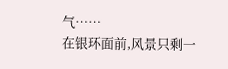气……
在银环面前,风景只剩一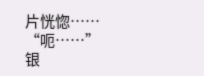片恍惚……
“呃……”银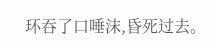环吞了口唾沫,昏死过去。